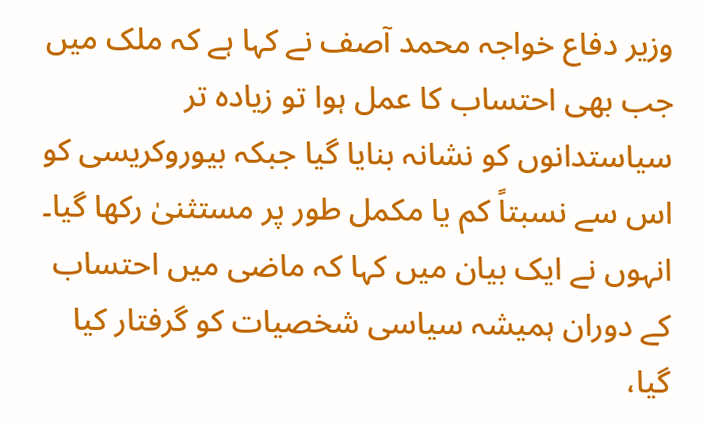وزیر دفاع خواجہ محمد آصف نے کہا ہے کہ ملک میں جب بھی احتساب کا عمل ہوا تو زیادہ تر سیاستدانوں کو نشانہ بنایا گیا جبکہ بیوروکریسی کو اس سے نسبتاً کم یا مکمل طور پر مستثنیٰ رکھا گیا۔
انہوں نے ایک بیان میں کہا کہ ماضی میں احتساب کے دوران ہمیشہ سیاسی شخصیات کو گرفتار کیا گیا،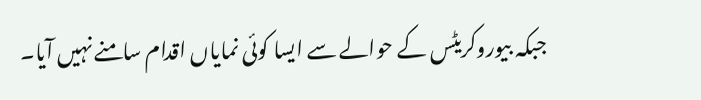جبکہ بیوروکریٹس کے حوالے سے ایسا کوئی نمایاں اقدام سامنے نہیں آیا۔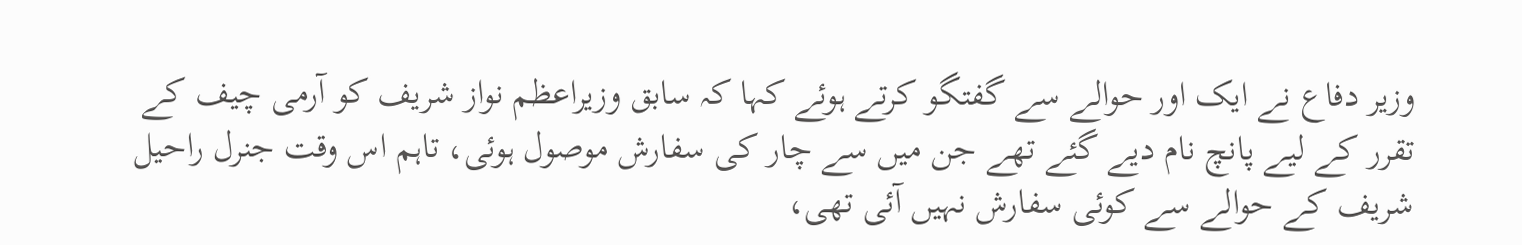وزیر دفاع نے ایک اور حوالے سے گفتگو کرتے ہوئے کہا کہ سابق وزیراعظم نواز شریف کو آرمی چیف کے تقرر کے لیے پانچ نام دیے گئے تھے جن میں سے چار کی سفارش موصول ہوئی، تاہم اس وقت جنرل راحیل شریف کے حوالے سے کوئی سفارش نہیں آئی تھی،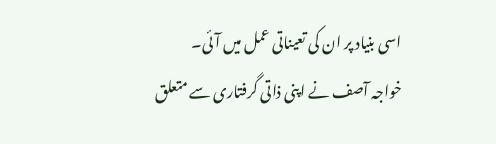اسی بنیاد پر ان کی تعیناتی عمل میں آئی۔
خواجہ آصف نے اپنی ذاتی گرفتاری سے متعلق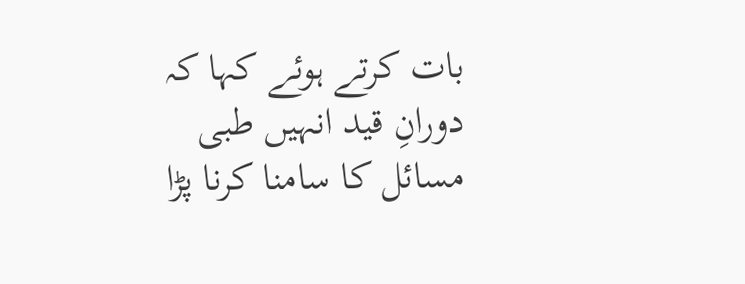بات کرتے ہوئے کہا کہ دورانِ قید انہیں طبی مسائل کا سامنا کرنا پڑا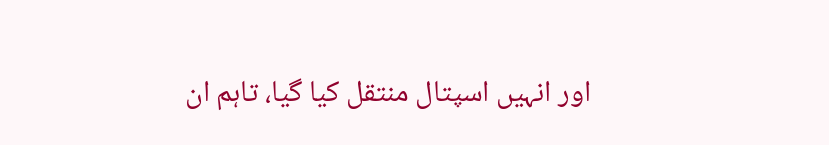اور انہیں اسپتال منتقل کیا گیا، تاہم ان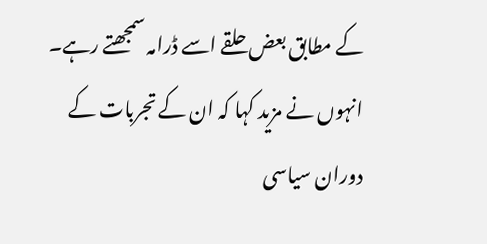کے مطابق بعض حلقے اسے ڈرامہ سمجھتے رہے۔
انہوں نے مزید کہا کہ ان کے تجربات کے دوران سیاسی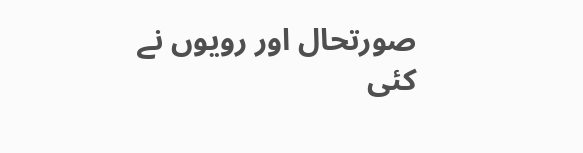صورتحال اور رویوں نے کئی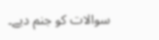سوالات کو جنم دیے۔